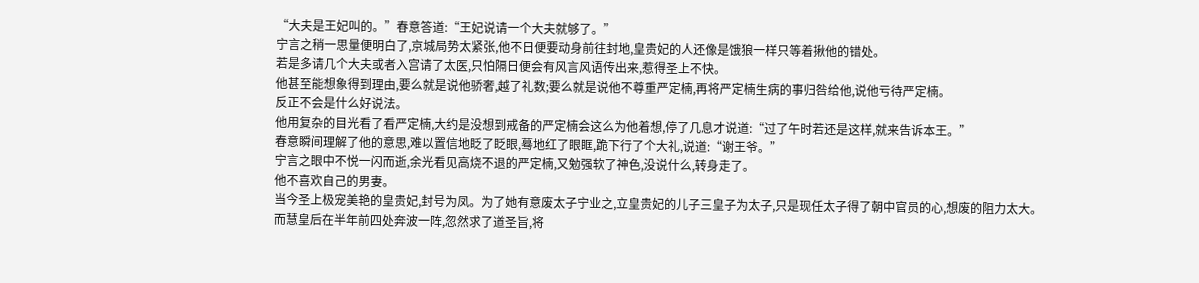“大夫是王妃叫的。”春意答道:“王妃说请一个大夫就够了。”
宁言之稍一思量便明白了,京城局势太紧张,他不日便要动身前往封地,皇贵妃的人还像是饿狼一样只等着揪他的错处。
若是多请几个大夫或者入宫请了太医,只怕隔日便会有风言风语传出来,惹得圣上不快。
他甚至能想象得到理由,要么就是说他骄奢,越了礼数;要么就是说他不尊重严定楠,再将严定楠生病的事归咎给他,说他亏待严定楠。
反正不会是什么好说法。
他用复杂的目光看了看严定楠,大约是没想到戒备的严定楠会这么为他着想,停了几息才说道:“过了午时若还是这样,就来告诉本王。”
春意瞬间理解了他的意思,难以置信地眨了眨眼,蓦地红了眼眶,跪下行了个大礼,说道:“谢王爷。”
宁言之眼中不悦一闪而逝,余光看见高烧不退的严定楠,又勉强软了神色,没说什么,转身走了。
他不喜欢自己的男妻。
当今圣上极宠美艳的皇贵妃,封号为凤。为了她有意废太子宁业之,立皇贵妃的儿子三皇子为太子,只是现任太子得了朝中官员的心,想废的阻力太大。
而慧皇后在半年前四处奔波一阵,忽然求了道圣旨,将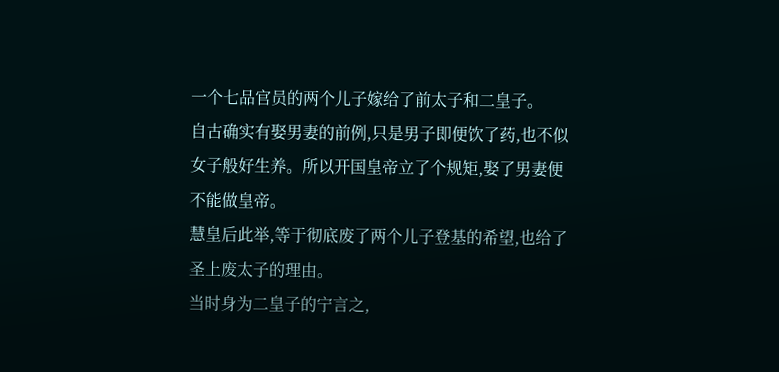一个七品官员的两个儿子嫁给了前太子和二皇子。
自古确实有娶男妻的前例,只是男子即便饮了药,也不似女子般好生养。所以开国皇帝立了个规矩,娶了男妻便不能做皇帝。
慧皇后此举,等于彻底废了两个儿子登基的希望,也给了圣上废太子的理由。
当时身为二皇子的宁言之,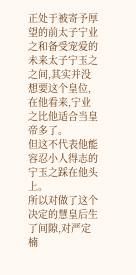正处于被寄予厚望的前太子宁业之和备受宠爱的未来太子宁玉之之间,其实并没想要这个皇位,在他看来,宁业之比他适合当皇帝多了。
但这不代表他能容忍小人得志的宁玉之踩在他头上。
所以对做了这个决定的慧皇后生了间隙,对严定楠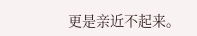更是亲近不起来。